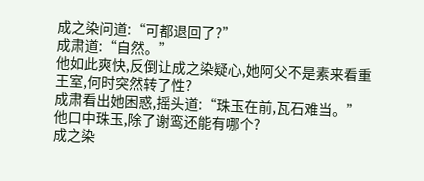成之染问道:“可都退回了?”
成肃道:“自然。”
他如此爽快,反倒让成之染疑心,她阿父不是素来看重王室,何时突然转了性?
成肃看出她困惑,摇头道:“珠玉在前,瓦石难当。”
他口中珠玉,除了谢鸾还能有哪个?
成之染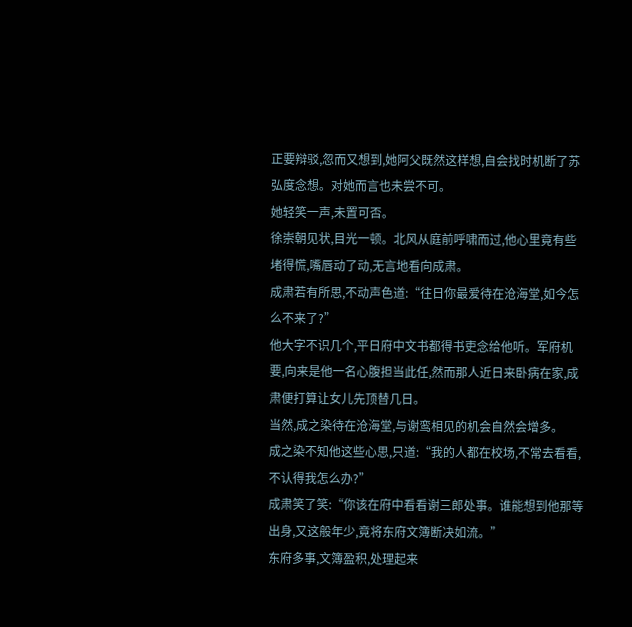正要辩驳,忽而又想到,她阿父既然这样想,自会找时机断了苏弘度念想。对她而言也未尝不可。
她轻笑一声,未置可否。
徐崇朝见状,目光一顿。北风从庭前呼啸而过,他心里竟有些堵得慌,嘴唇动了动,无言地看向成肃。
成肃若有所思,不动声色道:“往日你最爱待在沧海堂,如今怎么不来了?”
他大字不识几个,平日府中文书都得书吏念给他听。军府机要,向来是他一名心腹担当此任,然而那人近日来卧病在家,成肃便打算让女儿先顶替几日。
当然,成之染待在沧海堂,与谢鸾相见的机会自然会增多。
成之染不知他这些心思,只道:“我的人都在校场,不常去看看,不认得我怎么办?”
成肃笑了笑:“你该在府中看看谢三郎处事。谁能想到他那等出身,又这般年少,竟将东府文簿断决如流。”
东府多事,文簿盈积,处理起来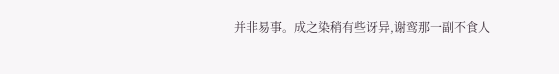并非易事。成之染稍有些讶异,谢鸾那一副不食人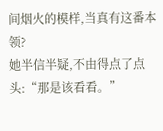间烟火的模样,当真有这番本领?
她半信半疑,不由得点了点头:“那是该看看。”